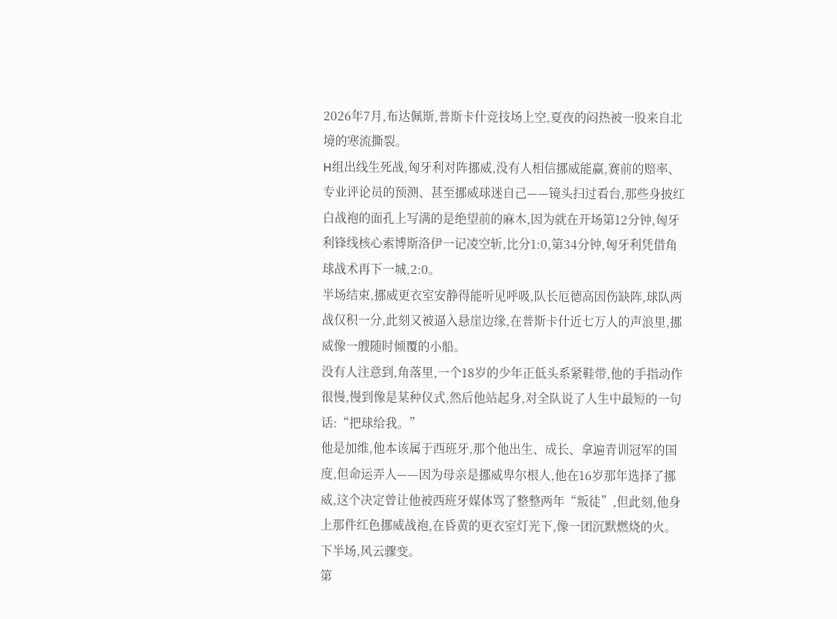2026年7月,布达佩斯,普斯卡什竞技场上空,夏夜的闷热被一股来自北境的寒流撕裂。
H组出线生死战,匈牙利对阵挪威,没有人相信挪威能赢,赛前的赔率、专业评论员的预测、甚至挪威球迷自己——镜头扫过看台,那些身披红白战袍的面孔上写满的是绝望前的麻木,因为就在开场第12分钟,匈牙利锋线核心索博斯洛伊一记凌空斩,比分1:0,第34分钟,匈牙利凭借角球战术再下一城,2:0。
半场结束,挪威更衣室安静得能听见呼吸,队长厄德高因伤缺阵,球队两战仅积一分,此刻又被逼入悬崖边缘,在普斯卡什近七万人的声浪里,挪威像一艘随时倾覆的小船。
没有人注意到,角落里,一个18岁的少年正低头系紧鞋带,他的手指动作很慢,慢到像是某种仪式,然后他站起身,对全队说了人生中最短的一句话:“把球给我。”
他是加维,他本该属于西班牙,那个他出生、成长、拿遍青训冠军的国度,但命运弄人——因为母亲是挪威卑尔根人,他在16岁那年选择了挪威,这个决定曾让他被西班牙媒体骂了整整两年“叛徒”,但此刻,他身上那件红色挪威战袍,在昏黄的更衣室灯光下,像一团沉默燃烧的火。
下半场,风云骤变。
第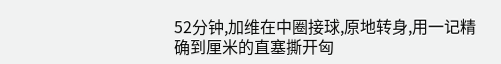52分钟,加维在中圈接球,原地转身,用一记精确到厘米的直塞撕开匈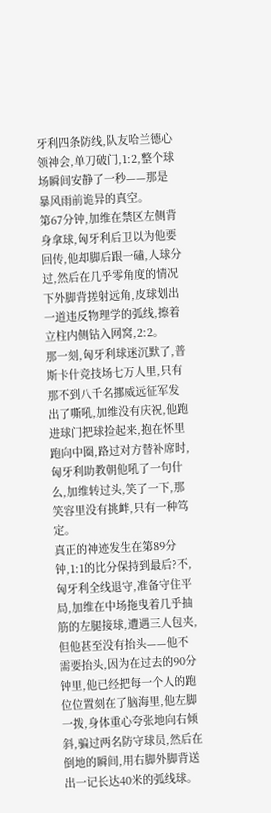牙利四条防线,队友哈兰德心领神会,单刀破门,1:2,整个球场瞬间安静了一秒——那是暴风雨前诡异的真空。
第67分钟,加维在禁区左侧背身拿球,匈牙利后卫以为他要回传,他却脚后跟一磕,人球分过,然后在几乎零角度的情况下外脚背搓射远角,皮球划出一道违反物理学的弧线,擦着立柱内侧钻入网窝,2:2。
那一刻,匈牙利球迷沉默了,普斯卡什竞技场七万人里,只有那不到八千名挪威远征军发出了嘶吼,加维没有庆祝,他跑进球门把球捡起来,抱在怀里跑向中圈,路过对方替补席时,匈牙利助教朝他吼了一句什么,加维转过头,笑了一下,那笑容里没有挑衅,只有一种笃定。
真正的神迹发生在第89分钟,1:1的比分保持到最后?不,匈牙利全线退守,准备守住平局,加维在中场拖曳着几乎抽筋的左腿接球,遭遇三人包夹,但他甚至没有抬头——他不需要抬头,因为在过去的90分钟里,他已经把每一个人的跑位位置刻在了脑海里,他左脚一拨,身体重心夸张地向右倾斜,骗过两名防守球员,然后在倒地的瞬间,用右脚外脚背送出一记长达40米的弧线球。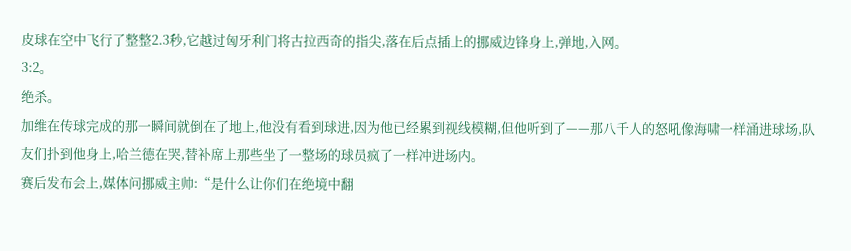皮球在空中飞行了整整2.3秒,它越过匈牙利门将古拉西奇的指尖,落在后点插上的挪威边锋身上,弹地,入网。
3:2。
绝杀。
加维在传球完成的那一瞬间就倒在了地上,他没有看到球进,因为他已经累到视线模糊,但他听到了——那八千人的怒吼像海啸一样涌进球场,队友们扑到他身上,哈兰德在哭,替补席上那些坐了一整场的球员疯了一样冲进场内。
赛后发布会上,媒体问挪威主帅:“是什么让你们在绝境中翻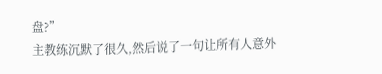盘?”
主教练沉默了很久,然后说了一句让所有人意外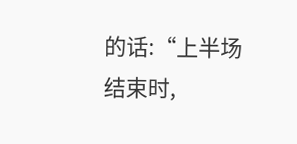的话:“上半场结束时,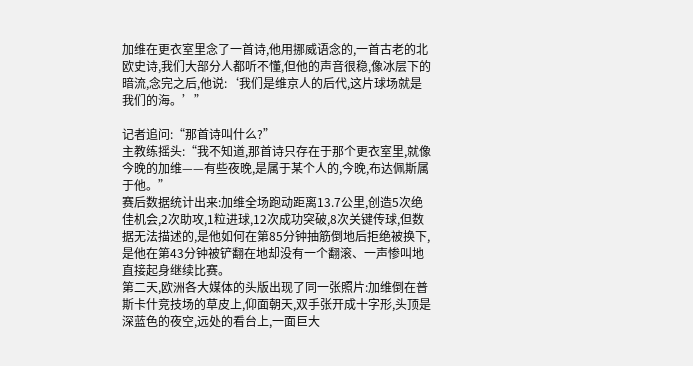加维在更衣室里念了一首诗,他用挪威语念的,一首古老的北欧史诗,我们大部分人都听不懂,但他的声音很稳,像冰层下的暗流,念完之后,他说:‘我们是维京人的后代,这片球场就是我们的海。’”

记者追问:“那首诗叫什么?”
主教练摇头:“我不知道,那首诗只存在于那个更衣室里,就像今晚的加维——有些夜晚,是属于某个人的,今晚,布达佩斯属于他。”
赛后数据统计出来:加维全场跑动距离13.7公里,创造5次绝佳机会,2次助攻,1粒进球,12次成功突破,8次关键传球,但数据无法描述的,是他如何在第85分钟抽筋倒地后拒绝被换下,是他在第43分钟被铲翻在地却没有一个翻滚、一声惨叫地直接起身继续比赛。
第二天,欧洲各大媒体的头版出现了同一张照片:加维倒在普斯卡什竞技场的草皮上,仰面朝天,双手张开成十字形,头顶是深蓝色的夜空,远处的看台上,一面巨大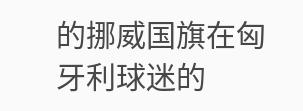的挪威国旗在匈牙利球迷的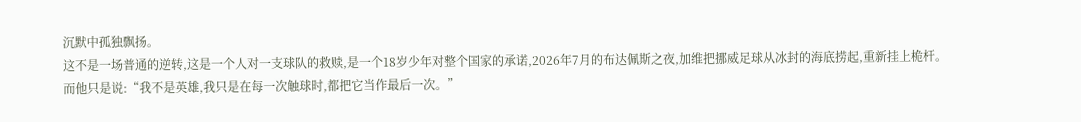沉默中孤独飘扬。
这不是一场普通的逆转,这是一个人对一支球队的救赎,是一个18岁少年对整个国家的承诺,2026年7月的布达佩斯之夜,加维把挪威足球从冰封的海底捞起,重新挂上桅杆。
而他只是说:“我不是英雄,我只是在每一次触球时,都把它当作最后一次。”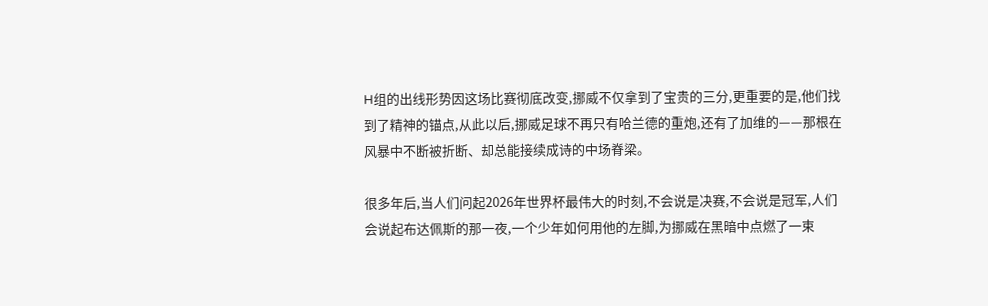H组的出线形势因这场比赛彻底改变,挪威不仅拿到了宝贵的三分,更重要的是,他们找到了精神的锚点,从此以后,挪威足球不再只有哈兰德的重炮,还有了加维的——那根在风暴中不断被折断、却总能接续成诗的中场脊梁。

很多年后,当人们问起2026年世界杯最伟大的时刻,不会说是决赛,不会说是冠军,人们会说起布达佩斯的那一夜,一个少年如何用他的左脚,为挪威在黑暗中点燃了一束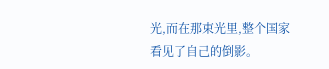光,而在那束光里,整个国家看见了自己的倒影。